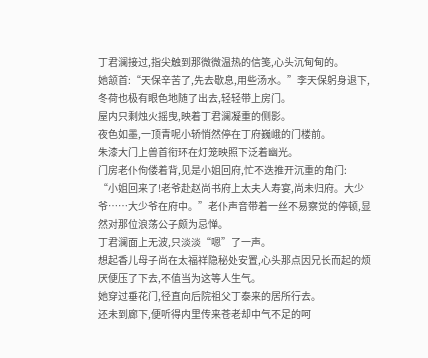丁君澜接过,指尖触到那微微温热的信笺,心头沉甸甸的。
她颔首:“天保辛苦了,先去歇息,用些汤水。”李天保躬身退下,冬荷也极有眼色地随了出去,轻轻带上房门。
屋内只剩烛火摇曳,映着丁君澜凝重的侧影。
夜色如墨,一顶青呢小轿悄然停在丁府巍峨的门楼前。
朱漆大门上兽首衔环在灯笼映照下泛着幽光。
门房老仆佝偻着背,见是小姐回府,忙不迭推开沉重的角门:
“小姐回来了!老爷赴赵尚书府上太夫人寿宴,尚未归府。大少爷……大少爷在府中。”老仆声音带着一丝不易察觉的停顿,显然对那位浪荡公子颇为忌惮。
丁君澜面上无波,只淡淡“嗯”了一声。
想起香儿母子尚在太福祥隐秘处安置,心头那点因兄长而起的烦厌便压了下去,不值当为这等人生气。
她穿过垂花门,径直向后院祖父丁泰来的居所行去。
还未到廊下,便听得内里传来苍老却中气不足的呵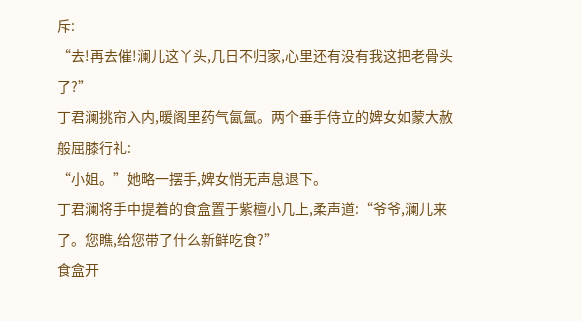斥:
“去!再去催!澜儿这丫头,几日不归家,心里还有没有我这把老骨头了?”
丁君澜挑帘入内,暖阁里药气氤氲。两个垂手侍立的婢女如蒙大赦般屈膝行礼:
“小姐。”她略一摆手,婢女悄无声息退下。
丁君澜将手中提着的食盒置于紫檀小几上,柔声道:“爷爷,澜儿来了。您瞧,给您带了什么新鲜吃食?”
食盒开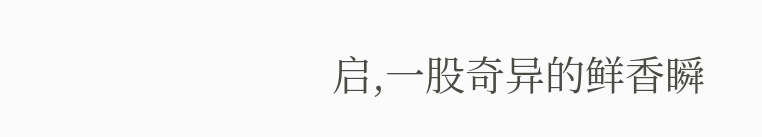启,一股奇异的鲜香瞬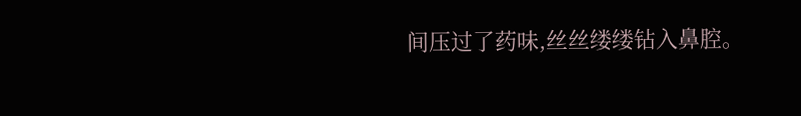间压过了药味,丝丝缕缕钻入鼻腔。